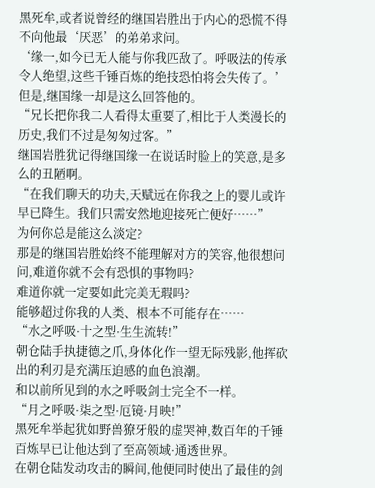黑死牟,或者说曾经的继国岩胜出于内心的恐慌不得不向他最‘厌恶’的弟弟求问。
‘缘一,如今已无人能与你我匹敌了。呼吸法的传承令人绝望,这些千锤百炼的绝技恐怕将会失传了。’
但是,继国缘一却是这么回答他的。
“兄长把你我二人看得太重要了,相比于人类漫长的历史,我们不过是匆匆过客。”
继国岩胜犹记得继国缘一在说话时脸上的笑意,是多么的丑陋啊。
“在我们聊天的功夫,天赋远在你我之上的婴儿或许早已降生。我们只需安然地迎接死亡便好……”
为何你总是能这么淡定?
那是的继国岩胜始终不能理解对方的笑容,他很想问问,难道你就不会有恐惧的事物吗?
难道你就一定要如此完美无瑕吗?
能够超过你我的人类、根本不可能存在……
“水之呼吸·十之型·生生流转!”
朝仓陆手执捷德之爪,身体化作一望无际残影,他挥砍出的利刃是充满压迫感的血色浪潮。
和以前所见到的水之呼吸剑士完全不一样。
“月之呼吸·柒之型·厄镜·月映!”
黑死牟举起犹如野兽獠牙般的虚哭神,数百年的千锤百炼早已让他达到了至高领域·通透世界。
在朝仓陆发动攻击的瞬间,他便同时使出了最佳的剑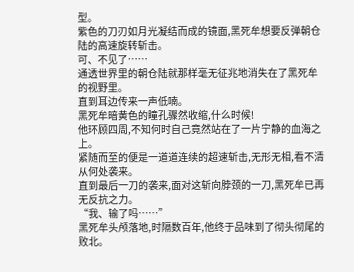型。
紫色的刀刃如月光凝结而成的镜面,黑死牟想要反弹朝仓陆的高速旋转斩击。
可、不见了……
通透世界里的朝仓陆就那样毫无征兆地消失在了黑死牟的视野里。
直到耳边传来一声低喃。
黑死牟暗黄色的瞳孔骤然收缩,什么时候!
他环顾四周,不知何时自己竟然站在了一片宁静的血海之上。
紧随而至的便是一道道连续的超速斩击,无形无相,看不清从何处袭来。
直到最后一刀的袭来,面对这斩向脖颈的一刀,黑死牟已再无反抗之力。
“我、输了吗……”
黑死牟头颅落地,时隔数百年,他终于品味到了彻头彻尾的败北。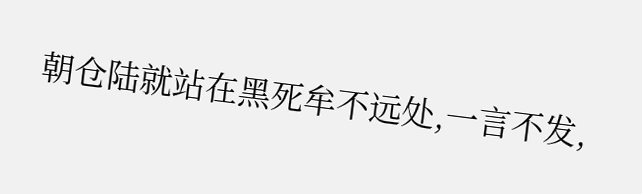朝仓陆就站在黑死牟不远处,一言不发,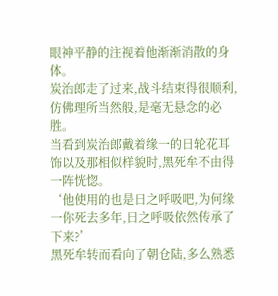眼神平静的注视着他渐渐消散的身体。
炭治郎走了过来,战斗结束得很顺利,仿佛理所当然般,是毫无悬念的必胜。
当看到炭治郎戴着缘一的日轮花耳饰以及那相似样貌时,黑死牟不由得一阵恍惚。
‘他使用的也是日之呼吸吧,为何缘一你死去多年,日之呼吸依然传承了下来?’
黑死牟转而看向了朝仓陆,多么熟悉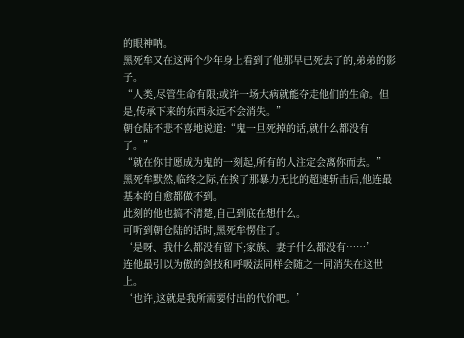的眼神呐。
黑死牟又在这两个少年身上看到了他那早已死去了的,弟弟的影子。
“人类,尽管生命有限;或许一场大病就能夺走他们的生命。但是,传承下来的东西永远不会消失。”
朝仓陆不悲不喜地说道:“鬼一旦死掉的话,就什么都没有了。”
“就在你甘愿成为鬼的一刻起,所有的人注定会离你而去。”
黑死牟默然,临终之际,在挨了那暴力无比的超速斩击后,他连最基本的自愈都做不到。
此刻的他也搞不清楚,自己到底在想什么。
可听到朝仓陆的话时,黑死牟愣住了。
‘是呀、我什么都没有留下;家族、妻子什么都没有……’
连他最引以为傲的剑技和呼吸法同样会随之一同消失在这世上。
‘也许,这就是我所需要付出的代价吧。’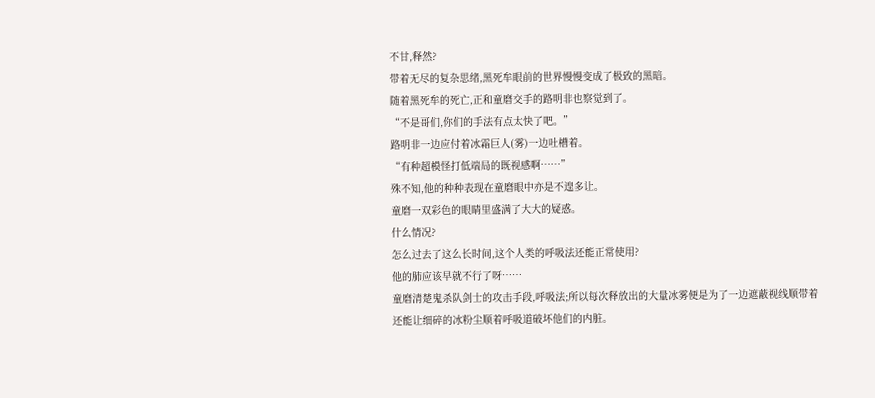不甘,释然?
带着无尽的复杂思绪,黑死牟眼前的世界慢慢变成了极致的黑暗。
随着黑死牟的死亡,正和童磨交手的路明非也察觉到了。
“不是哥们,你们的手法有点太快了吧。”
路明非一边应付着冰霜巨人(雾)一边吐槽着。
“有种超模怪打低端局的既视感啊……”
殊不知,他的种种表现在童磨眼中亦是不遑多让。
童磨一双彩色的眼睛里盛满了大大的疑惑。
什么情况?
怎么过去了这么长时间,这个人类的呼吸法还能正常使用?
他的肺应该早就不行了呀……
童磨清楚鬼杀队剑士的攻击手段,呼吸法;所以每次释放出的大量冰雾便是为了一边遮蔽视线顺带着还能让细碎的冰粉尘顺着呼吸道破坏他们的内脏。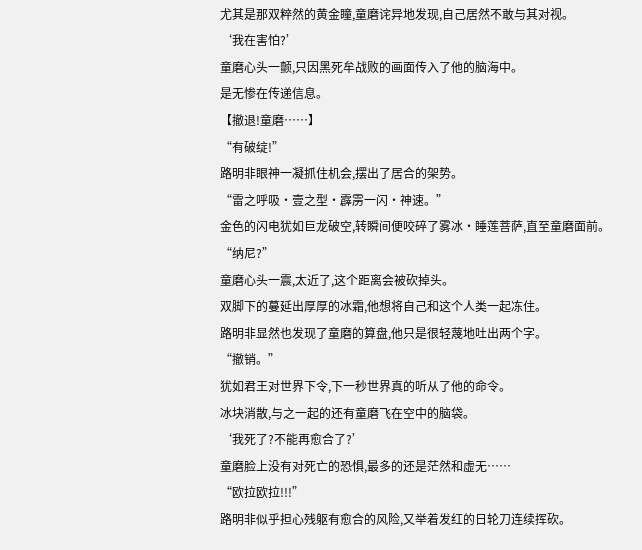尤其是那双粹然的黄金瞳,童磨诧异地发现,自己居然不敢与其对视。
‘我在害怕?’
童磨心头一颤,只因黑死牟战败的画面传入了他的脑海中。
是无惨在传递信息。
【撤退!童磨……】
“有破绽!”
路明非眼神一凝抓住机会,摆出了居合的架势。
“雷之呼吸·壹之型·霹雳一闪·神速。”
金色的闪电犹如巨龙破空,转瞬间便咬碎了雾冰·睡莲菩萨,直至童磨面前。
“纳尼?”
童磨心头一震,太近了,这个距离会被砍掉头。
双脚下的蔓延出厚厚的冰霜,他想将自己和这个人类一起冻住。
路明非显然也发现了童磨的算盘,他只是很轻蔑地吐出两个字。
“撤销。”
犹如君王对世界下令,下一秒世界真的听从了他的命令。
冰块消散,与之一起的还有童磨飞在空中的脑袋。
‘我死了?不能再愈合了?’
童磨脸上没有对死亡的恐惧,最多的还是茫然和虚无……
“欧拉欧拉!!!”
路明非似乎担心残躯有愈合的风险,又举着发红的日轮刀连续挥砍。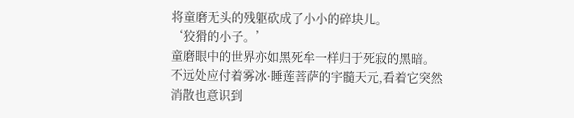将童磨无头的残躯砍成了小小的碎块儿。
‘狡猾的小子。’
童磨眼中的世界亦如黑死牟一样归于死寂的黑暗。
不远处应付着雾冰·睡莲菩萨的宇髓天元,看着它突然消散也意识到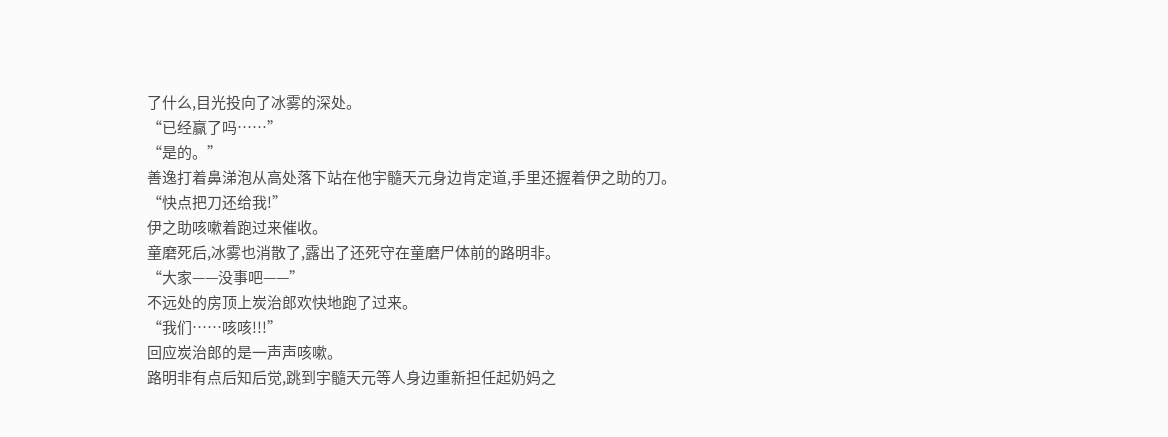了什么,目光投向了冰雾的深处。
“已经赢了吗……”
“是的。”
善逸打着鼻涕泡从高处落下站在他宇髓天元身边肯定道,手里还握着伊之助的刀。
“快点把刀还给我!”
伊之助咳嗽着跑过来催收。
童磨死后,冰雾也消散了,露出了还死守在童磨尸体前的路明非。
“大家——没事吧——”
不远处的房顶上炭治郎欢快地跑了过来。
“我们……咳咳!!!”
回应炭治郎的是一声声咳嗽。
路明非有点后知后觉,跳到宇髓天元等人身边重新担任起奶妈之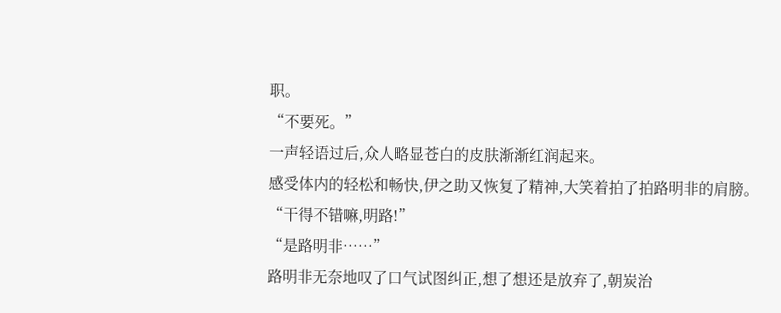职。
“不要死。”
一声轻语过后,众人略显苍白的皮肤渐渐红润起来。
感受体内的轻松和畅快,伊之助又恢复了精神,大笑着拍了拍路明非的肩膀。
“干得不错嘛,明路!”
“是路明非……”
路明非无奈地叹了口气试图纠正,想了想还是放弃了,朝炭治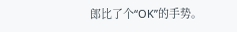郎比了个“OK”的手势。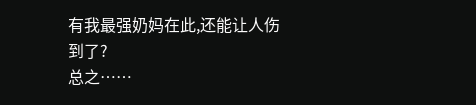有我最强奶妈在此,还能让人伤到了?
总之……